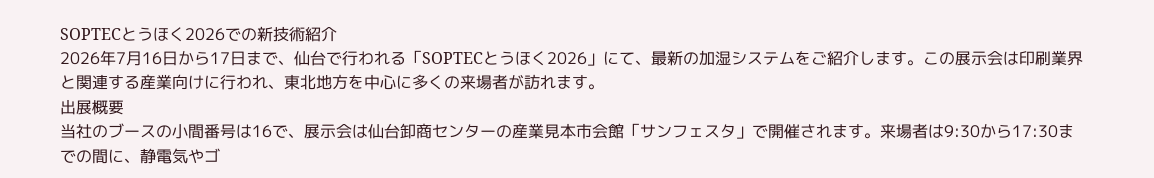SOPTECとうほく2026での新技術紹介
2026年7月16日から17日まで、仙台で行われる「SOPTECとうほく2026」にて、最新の加湿システムをご紹介します。この展示会は印刷業界と関連する産業向けに行われ、東北地方を中心に多くの来場者が訪れます。
出展概要
当社のブースの小間番号は16で、展示会は仙台卸商センターの産業見本市会館「サンフェスタ」で開催されます。来場者は9:30から17:30までの間に、静電気やゴ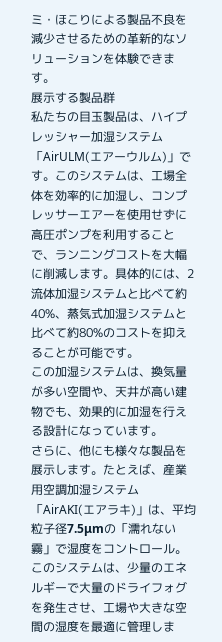ミ・ほこりによる製品不良を減少させるための革新的なソリューションを体験できます。
展示する製品群
私たちの目玉製品は、ハイプレッシャー加湿システム「AirULM(エアーウルム)」です。このシステムは、工場全体を効率的に加湿し、コンプレッサーエアーを使用せずに高圧ポンプを利用することで、ランニングコストを大幅に削減します。具体的には、2流体加湿システムと比べて約40%、蒸気式加湿システムと比べて約80%のコストを抑えることが可能です。
この加湿システムは、換気量が多い空間や、天井が高い建物でも、効果的に加湿を行える設計になっています。
さらに、他にも様々な製品を展示します。たとえば、産業用空調加湿システム「AirAKI(エアラキ)」は、平均粒子径7.5μmの「濡れない霧」で湿度をコントロール。このシステムは、少量のエネルギーで大量のドライフォグを発生させ、工場や大きな空間の湿度を最適に管理しま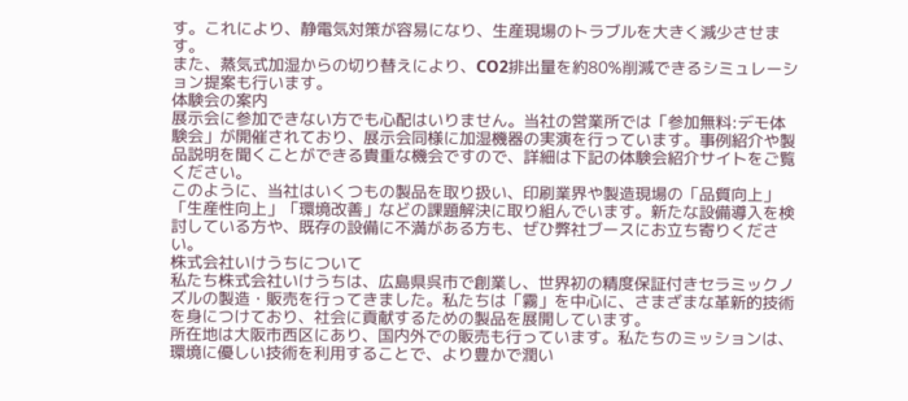す。これにより、静電気対策が容易になり、生産現場のトラブルを大きく減少させます。
また、蒸気式加湿からの切り替えにより、CO2排出量を約80%削減できるシミュレーション提案も行います。
体験会の案内
展示会に参加できない方でも心配はいりません。当社の営業所では「参加無料:デモ体験会」が開催されており、展示会同様に加湿機器の実演を行っています。事例紹介や製品説明を聞くことができる貴重な機会ですので、詳細は下記の体験会紹介サイトをご覧ください。
このように、当社はいくつもの製品を取り扱い、印刷業界や製造現場の「品質向上」「生産性向上」「環境改善」などの課題解決に取り組んでいます。新たな設備導入を検討している方や、既存の設備に不満がある方も、ぜひ弊社ブースにお立ち寄りください。
株式会社いけうちについて
私たち株式会社いけうちは、広島県呉市で創業し、世界初の精度保証付きセラミックノズルの製造・販売を行ってきました。私たちは「霧」を中心に、さまざまな革新的技術を身につけており、社会に貢献するための製品を展開しています。
所在地は大阪市西区にあり、国内外での販売も行っています。私たちのミッションは、環境に優しい技術を利用することで、より豊かで潤い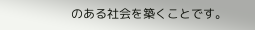のある社会を築くことです。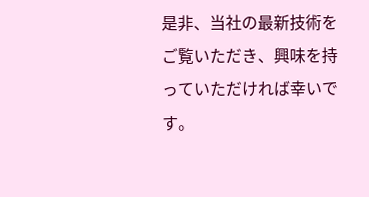是非、当社の最新技術をご覧いただき、興味を持っていただければ幸いです。